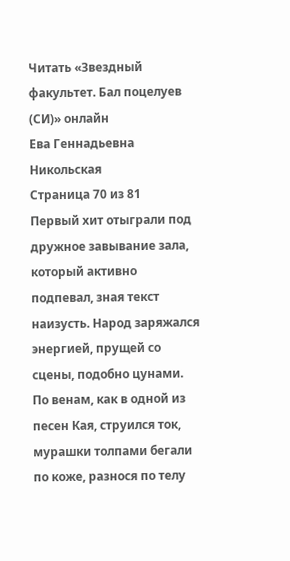Читать «Звездный факультет. Бал поцелуев (СИ)» онлайн
Ева Геннадьевна Никольская
Страница 70 из 81
Первый хит отыграли под дружное завывание зала, который активно подпевал, зная текст наизусть. Народ заряжался энергией, прущей со сцены, подобно цунами. По венам, как в одной из песен Кая, струился ток, мурашки толпами бегали по коже, разнося по телу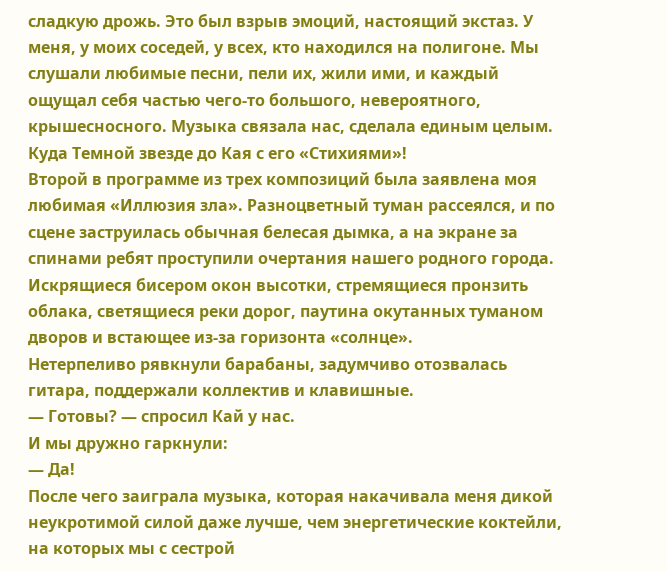сладкую дрожь. Это был взрыв эмоций, настоящий экстаз. У меня, у моих соседей, у всех, кто находился на полигоне. Мы слушали любимые песни, пели их, жили ими, и каждый ощущал себя частью чего-то большого, невероятного, крышесносного. Музыка связала нас, сделала единым целым.
Куда Темной звезде до Кая с его «Стихиями»!
Второй в программе из трех композиций была заявлена моя любимая «Иллюзия зла». Разноцветный туман рассеялся, и по сцене заструилась обычная белесая дымка, а на экране за спинами ребят проступили очертания нашего родного города. Искрящиеся бисером окон высотки, стремящиеся пронзить облака, светящиеся реки дорог, паутина окутанных туманом дворов и встающее из-за горизонта «солнце».
Нетерпеливо рявкнули барабаны, задумчиво отозвалась гитара, поддержали коллектив и клавишные.
— Готовы? — спросил Кай у нас.
И мы дружно гаркнули:
— Да!
После чего заиграла музыка, которая накачивала меня дикой неукротимой силой даже лучше, чем энергетические коктейли, на которых мы с сестрой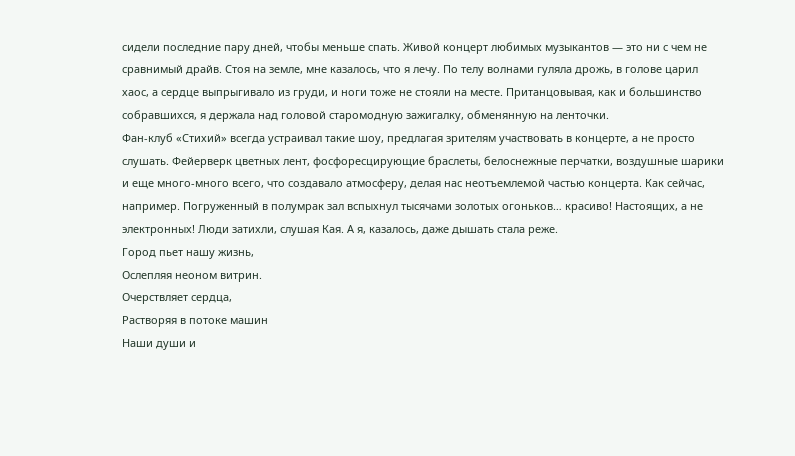сидели последние пару дней, чтобы меньше спать. Живой концерт любимых музыкантов — это ни с чем не сравнимый драйв. Стоя на земле, мне казалось, что я лечу. По телу волнами гуляла дрожь, в голове царил хаос, а сердце выпрыгивало из груди, и ноги тоже не стояли на месте. Пританцовывая, как и большинство собравшихся, я держала над головой старомодную зажигалку, обменянную на ленточки.
Фан-клуб «Стихий» всегда устраивал такие шоу, предлагая зрителям участвовать в концерте, а не просто слушать. Фейерверк цветных лент, фосфоресцирующие браслеты, белоснежные перчатки, воздушные шарики и еще много-много всего, что создавало атмосферу, делая нас неотъемлемой частью концерта. Как сейчас, например. Погруженный в полумрак зал вспыхнул тысячами золотых огоньков… красиво! Настоящих, а не электронных! Люди затихли, слушая Кая. А я, казалось, даже дышать стала реже.
Город пьет нашу жизнь,
Ослепляя неоном витрин.
Очерствляет сердца,
Растворяя в потоке машин
Наши души и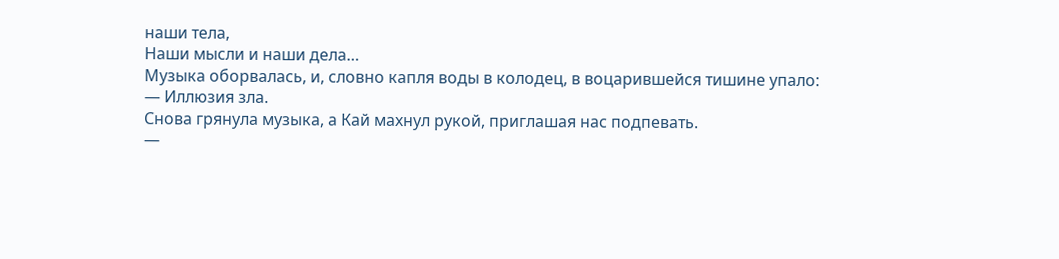наши тела,
Наши мысли и наши дела…
Музыка оборвалась, и, словно капля воды в колодец, в воцарившейся тишине упало:
— Иллюзия зла.
Снова грянула музыка, а Кай махнул рукой, приглашая нас подпевать.
—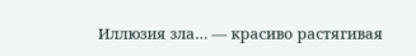Иллюзия зла… — красиво растягивая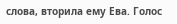слова, вторила ему Ева. Голос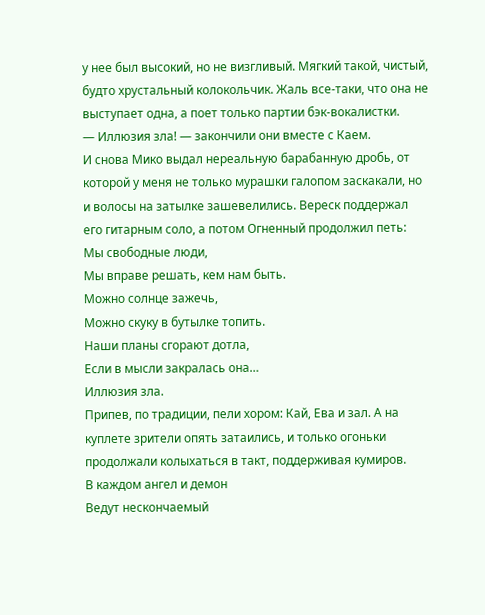у нее был высокий, но не визгливый. Мягкий такой, чистый, будто хрустальный колокольчик. Жаль все-таки, что она не выступает одна, а поет только партии бэк-вокалистки.
— Иллюзия зла! — закончили они вместе с Каем.
И снова Мико выдал нереальную барабанную дробь, от которой у меня не только мурашки галопом заскакали, но и волосы на затылке зашевелились. Вереск поддержал его гитарным соло, а потом Огненный продолжил петь:
Мы свободные люди,
Мы вправе решать, кем нам быть.
Можно солнце зажечь,
Можно скуку в бутылке топить.
Наши планы сгорают дотла,
Если в мысли закралась она…
Иллюзия зла.
Припев, по традиции, пели хором: Кай, Ева и зал. А на куплете зрители опять затаились, и только огоньки продолжали колыхаться в такт, поддерживая кумиров.
В каждом ангел и демон
Ведут нескончаемый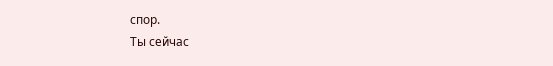спор.
Ты сейчас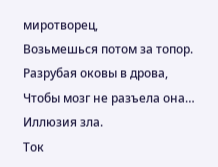миротворец,
Возьмешься потом за топор.
Разрубая оковы в дрова,
Чтобы мозг не разъела она…
Иллюзия зла.
Ток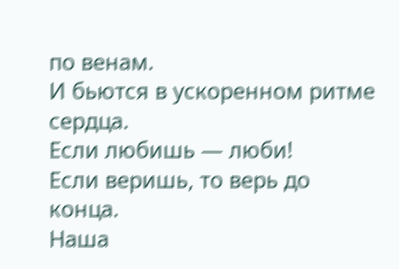по венам.
И бьются в ускоренном ритме сердца.
Если любишь — люби!
Если веришь, то верь до конца.
Наша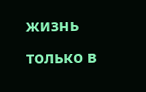жизнь только в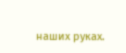наших руках.